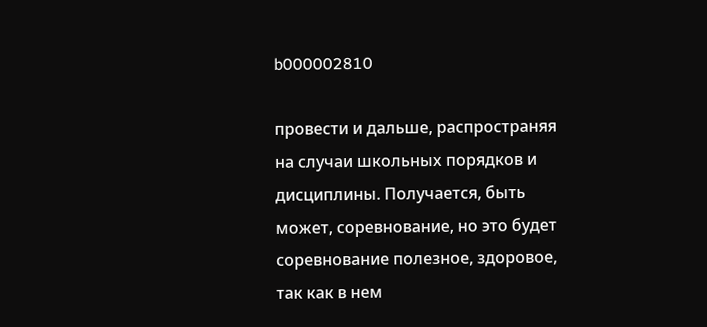b000002810

провести и дальше, распространяя на случаи школьных порядков и дисциплины. Получается, быть может, соревнование, но это будет соревнование полезное, здоровое, так как в нем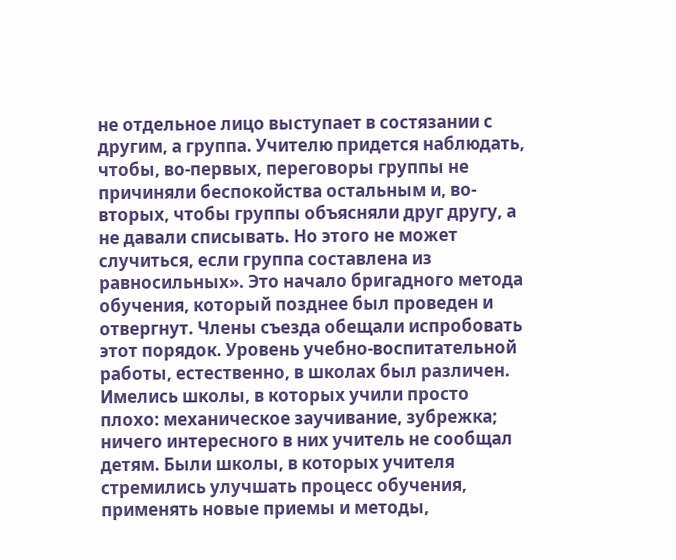не отдельное лицо выступает в состязании с другим, а группа. Учителю придется наблюдать, чтобы, во-первых, переговоры группы не причиняли беспокойства остальным и, во-вторых, чтобы группы объясняли друг другу, а не давали списывать. Но этого не может случиться, если группа составлена из равносильных». Это начало бригадного метода обучения, который позднее был проведен и отвергнут. Члены съезда обещали испробовать этот порядок. Уровень учебно-воспитательной работы, естественно, в школах был различен. Имелись школы, в которых учили просто плохо: механическое заучивание, зубрежка; ничего интересного в них учитель не сообщал детям. Были школы, в которых учителя стремились улучшать процесс обучения, применять новые приемы и методы,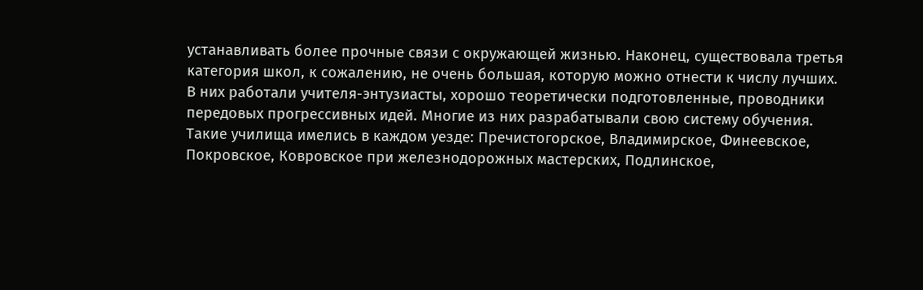устанавливать более прочные связи с окружающей жизнью. Наконец, существовала третья категория школ, к сожалению, не очень большая, которую можно отнести к числу лучших. В них работали учителя-энтузиасты, хорошо теоретически подготовленные, проводники передовых прогрессивных идей. Многие из них разрабатывали свою систему обучения. Такие училища имелись в каждом уезде: Пречистогорское, Владимирское, Финеевское, Покровское, Ковровское при железнодорожных мастерских, Подлинское,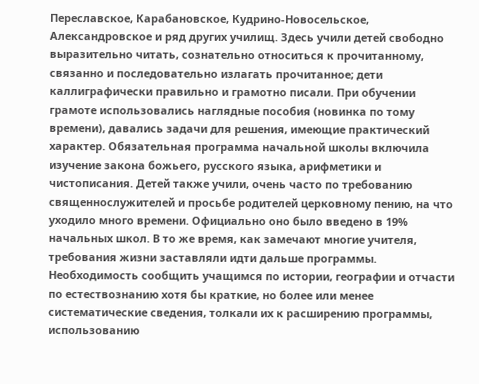Переславское, Карабановское, Кудрино-Новосельское, Александровское и ряд других училищ. Здесь учили детей свободно выразительно читать, сознательно относиться к прочитанному, связанно и последовательно излагать прочитанное; дети каллиграфически правильно и грамотно писали. При обучении грамоте использовались наглядные пособия (новинка по тому времени), давались задачи для решения, имеющие практический характер. Обязательная программа начальной школы включила изучение закона божьего, русского языка, арифметики и чистописания. Детей также учили, очень часто по требованию священнослужителей и просьбе родителей церковному пению, на что уходило много времени. Официально оно было введено в 19% начальных школ. В то же время, как замечают многие учителя, требования жизни заставляли идти дальше программы. Необходимость сообщить учащимся по истории, географии и отчасти по естествознанию хотя бы краткие, но более или менее систематические сведения, толкали их к расширению программы, использованию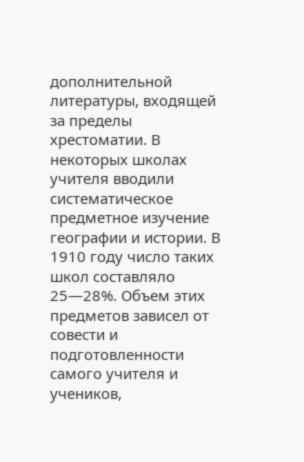дополнительной литературы, входящей за пределы хрестоматии. В некоторых школах учителя вводили систематическое предметное изучение географии и истории. В 1910 году число таких школ составляло 25—28%. Объем этих предметов зависел от совести и подготовленности самого учителя и учеников,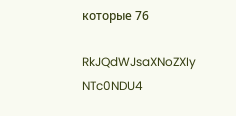которые 76

RkJQdWJsaXNoZXIy NTc0NDU4